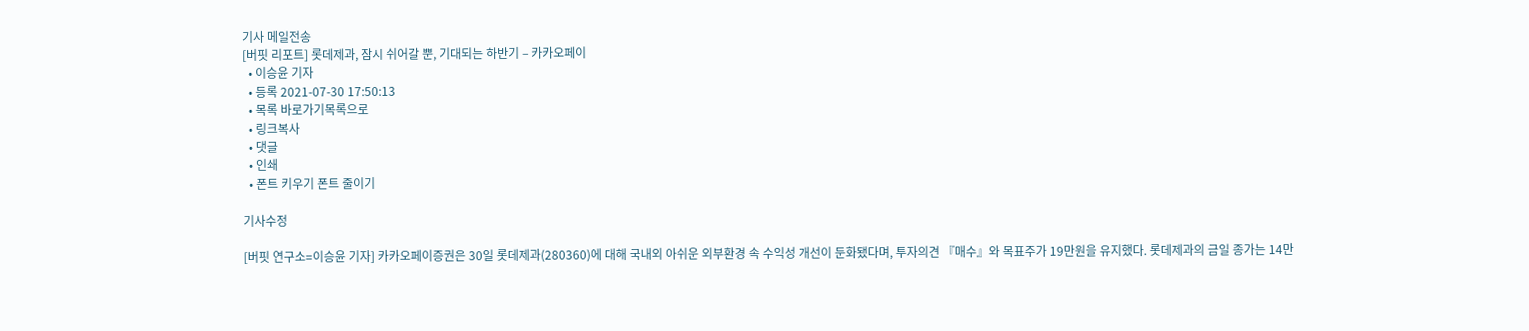기사 메일전송
[버핏 리포트] 롯데제과, 잠시 쉬어갈 뿐, 기대되는 하반기 – 카카오페이
  • 이승윤 기자
  • 등록 2021-07-30 17:50:13
  • 목록 바로가기목록으로
  • 링크복사
  • 댓글
  • 인쇄
  • 폰트 키우기 폰트 줄이기

기사수정

[버핏 연구소=이승윤 기자] 카카오페이증권은 30일 롯데제과(280360)에 대해 국내외 아쉬운 외부환경 속 수익성 개선이 둔화됐다며, 투자의견 『매수』와 목표주가 19만원을 유지했다. 롯데제과의 금일 종가는 14만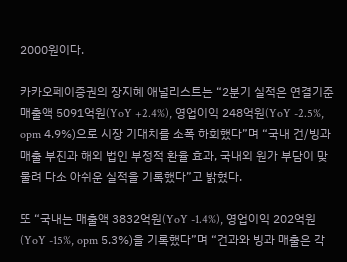2000원이다.

카카오페이증권의 장지혜 애널리스트는 “2분기 실적은 연결기준 매출액 5091억원(YoY +2.4%), 영업이익 248억원(YoY -2.5%, opm 4.9%)으로 시장 기대치를 소폭 하회했다”며 “국내 건/빙과 매출 부진과 해외 법인 부정적 환율 효과, 국내외 원가 부담이 맞물려 다소 아쉬운 실적을 기록했다”고 밝혔다.

또 “국내는 매출액 3832억원(YoY -1.4%), 영업이익 202억원(YoY -15%, opm 5.3%)을 기록했다”며 “건과와 빙과 매출은 각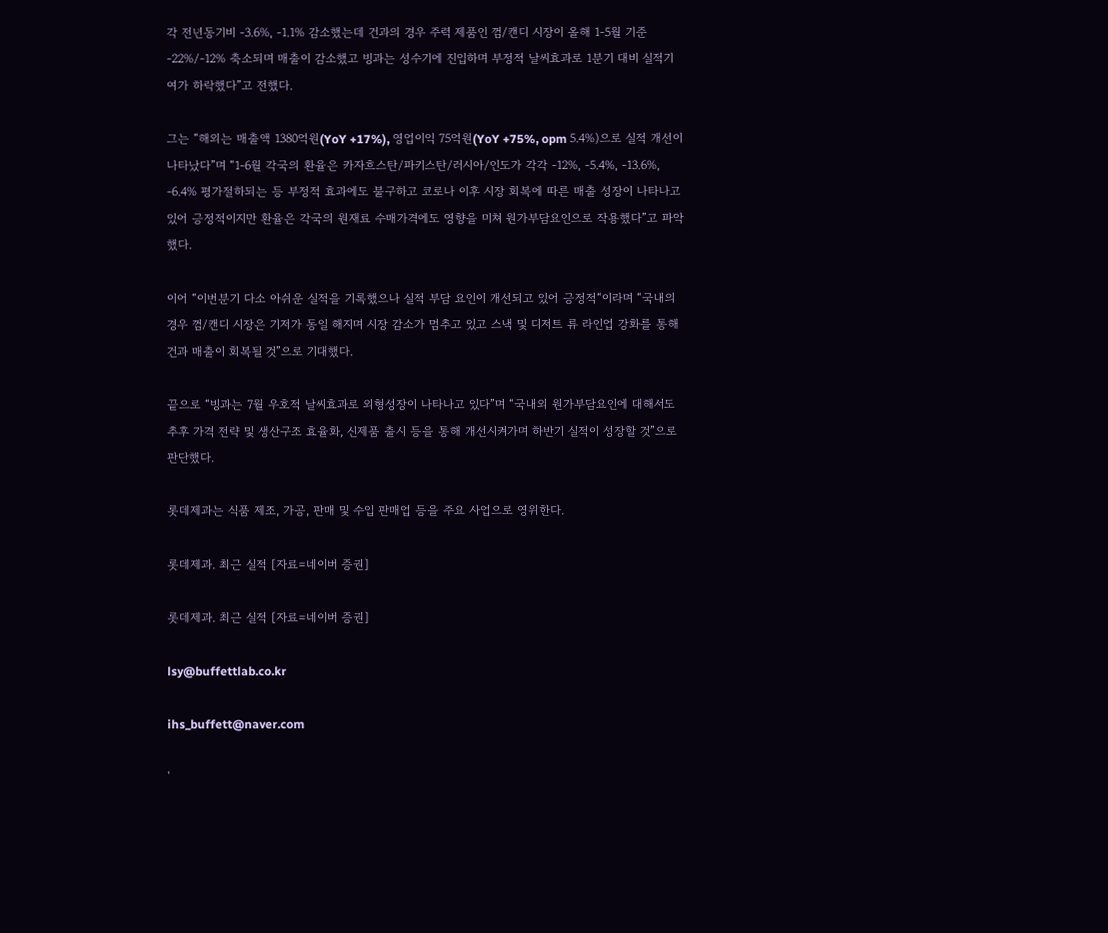각 전년동기비 -3.6%, -1.1% 감소했는데 건과의 경우 주력 제품인 껌/캔디 시장이 올해 1-5월 기준 -22%/-12% 축소되며 매출이 감소했고 빙과는 성수기에 진입하며 부정적 날씨효과로 1분기 대비 실적기여가 하락했다”고 전했다.

그는 “해외는 매출액 1380억원(YoY +17%), 영업이익 75억원(YoY +75%, opm 5.4%)으로 실적 개선이 나타났다”며 “1-6월 각국의 환율은 카자흐스탄/파키스탄/러시아/인도가 각각 -12%, -5.4%, -13.6%, -6.4% 평가절하되는 등 부정적 효과에도 불구하고 코로나 이후 시장 회복에 따른 매출 성장이 나타나고 있어 긍정적이지만 환율은 각국의 원재료 수매가격에도 영향을 미쳐 원가부담요인으로 작용했다”고 파악했다.

이어 “이번분기 다소 아쉬운 실적을 기록했으나 실적 부담 요인이 개선되고 있어 긍정적“이라며 “국내의 경우 껌/캔디 시장은 기저가 동일 해지며 시장 감소가 멈추고 있고 스낵 및 디저트 류 라인업 강화를 통해 건과 매출이 회복될 것”으로 기대했다.

끝으로 “빙과는 7월 우호적 날씨효과로 외형성장이 나타나고 있다”며 “국내외 원가부담요인에 대해서도 추후 가격 전략 및 생산구조 효율화, 신제품 출시 등을 통해 개선시켜가며 하반기 실적이 성장할 것”으로 판단했다.

롯데제과는 식품 제조, 가공, 판매 및 수입 판매업 등을 주요 사업으로 영위한다.

롯데제과. 최근 실적 [자료=네이버 증권]

롯데제과. 최근 실적 [자료=네이버 증권]

lsy@buffettlab.co.kr

ihs_buffett@naver.com

'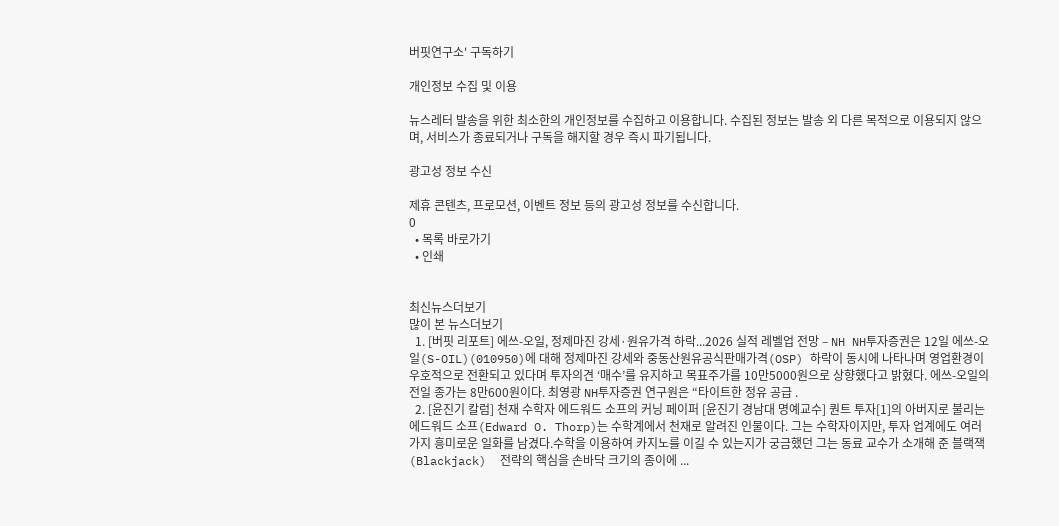버핏연구소' 구독하기

개인정보 수집 및 이용

뉴스레터 발송을 위한 최소한의 개인정보를 수집하고 이용합니다. 수집된 정보는 발송 외 다른 목적으로 이용되지 않으며, 서비스가 종료되거나 구독을 해지할 경우 즉시 파기됩니다.

광고성 정보 수신

제휴 콘텐츠, 프로모션, 이벤트 정보 등의 광고성 정보를 수신합니다.
0
  • 목록 바로가기
  • 인쇄


최신뉴스더보기
많이 본 뉴스더보기
  1. [버핏 리포트] 에쓰-오일, 정제마진 강세·원유가격 하락...2026 실적 레벨업 전망 – NH NH투자증권은 12일 에쓰-오일(S-OIL)(010950)에 대해 정제마진 강세와 중동산원유공식판매가격(OSP) 하락이 동시에 나타나며 영업환경이 우호적으로 전환되고 있다며 투자의견 ‘매수’를 유지하고 목표주가를 10만5000원으로 상향했다고 밝혔다. 에쓰-오일의 전일 종가는 8만600원이다. 최영광 NH투자증권 연구원은 “타이트한 정유 공급 .
  2. [윤진기 칼럼] 천재 수학자 에드워드 소프의 커닝 페이퍼 [윤진기 경남대 명예교수] 퀀트 투자[1]의 아버지로 불리는 에드워드 소프(Edward O. Thorp)는 수학계에서 천재로 알려진 인물이다. 그는 수학자이지만, 투자 업계에도 여러 가지 흥미로운 일화를 남겼다.수학을 이용하여 카지노를 이길 수 있는지가 궁금했던 그는 동료 교수가 소개해 준 블랙잭(Blackjack)  전략의 핵심을 손바닥 크기의 종이에 ...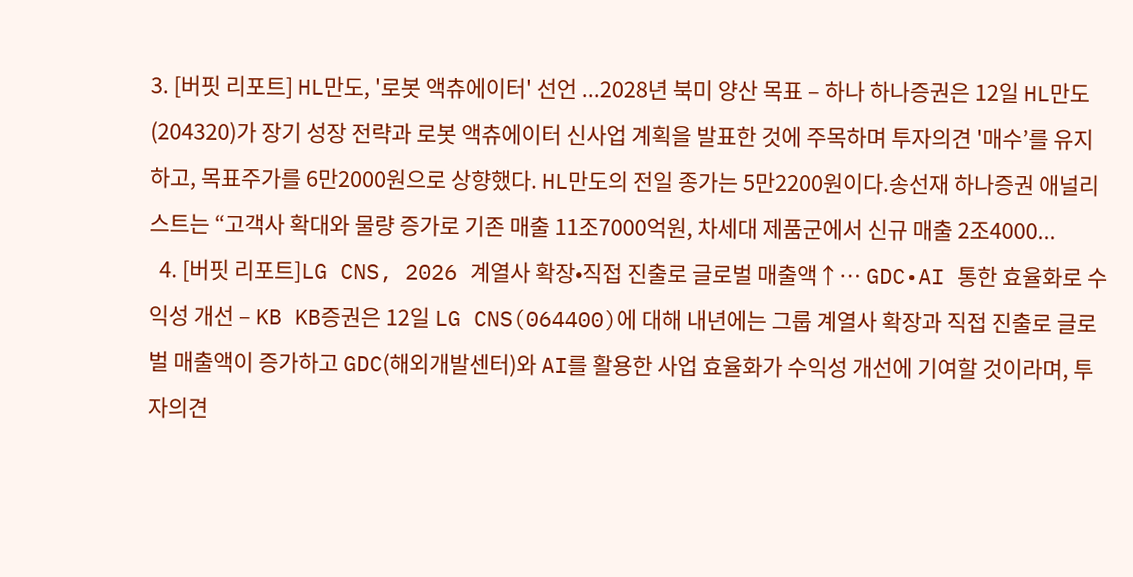3. [버핏 리포트] HL만도, '로봇 액츄에이터' 선언 ...2028년 북미 양산 목표 – 하나 하나증권은 12일 HL만도(204320)가 장기 성장 전략과 로봇 액츄에이터 신사업 계획을 발표한 것에 주목하며 투자의견 '매수’를 유지하고, 목표주가를 6만2000원으로 상향했다. HL만도의 전일 종가는 5만2200원이다.송선재 하나증권 애널리스트는 “고객사 확대와 물량 증가로 기존 매출 11조7000억원, 차세대 제품군에서 신규 매출 2조4000...
  4. [버핏 리포트]LG CNS, 2026 계열사 확장•직접 진출로 글로벌 매출액↑… GDC•AI 통한 효율화로 수익성 개선 – KB KB증권은 12일 LG CNS(064400)에 대해 내년에는 그룹 계열사 확장과 직접 진출로 글로벌 매출액이 증가하고 GDC(해외개발센터)와 AI를 활용한 사업 효율화가 수익성 개선에 기여할 것이라며, 투자의견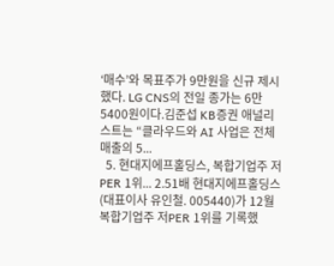‘매수’와 목표주가 9만원을 신규 제시했다. LG CNS의 전일 종가는 6만5400원이다.김준섭 KB증권 애널리스트는 “클라우드와 AI 사업은 전체 매출의 5...
  5. 현대지에프홀딩스, 복합기업주 저PER 1위... 2.51배 현대지에프홀딩스(대표이사 유인철. 005440)가 12월 복합기업주 저PER 1위를 기록했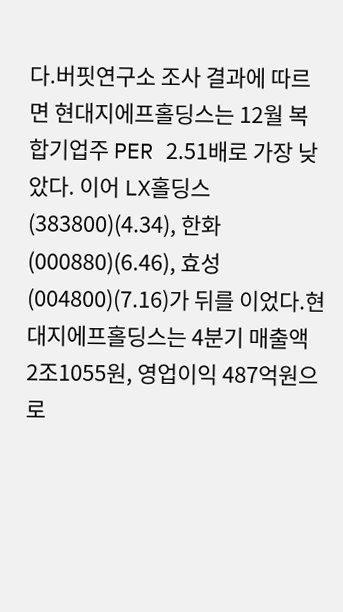다.버핏연구소 조사 결과에 따르면 현대지에프홀딩스는 12월 복합기업주 PER 2.51배로 가장 낮았다. 이어 LX홀딩스(383800)(4.34), 한화(000880)(6.46), 효성(004800)(7.16)가 뒤를 이었다.현대지에프홀딩스는 4분기 매출액 2조1055원, 영업이익 487억원으로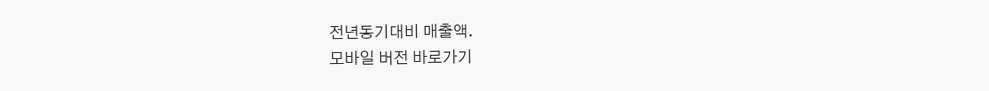전년동기대비 매출액.
모바일 버전 바로가기